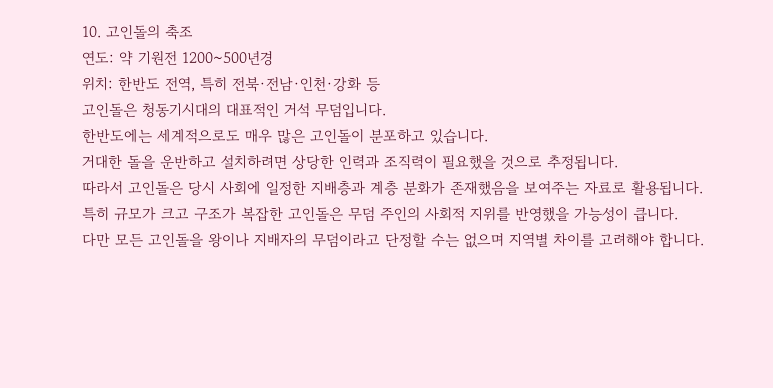10. 고인돌의 축조
연도: 약 기원전 1200~500년경
위치: 한반도 전역, 특히 전북·전남·인천·강화 등
고인돌은 청동기시대의 대표적인 거석 무덤입니다.
한반도에는 세계적으로도 매우 많은 고인돌이 분포하고 있습니다.
거대한 돌을 운반하고 설치하려면 상당한 인력과 조직력이 필요했을 것으로 추정됩니다.
따라서 고인돌은 당시 사회에 일정한 지배층과 계층 분화가 존재했음을 보여주는 자료로 활용됩니다.
특히 규모가 크고 구조가 복잡한 고인돌은 무덤 주인의 사회적 지위를 반영했을 가능성이 큽니다.
다만 모든 고인돌을 왕이나 지배자의 무덤이라고 단정할 수는 없으며 지역별 차이를 고려해야 합니다.